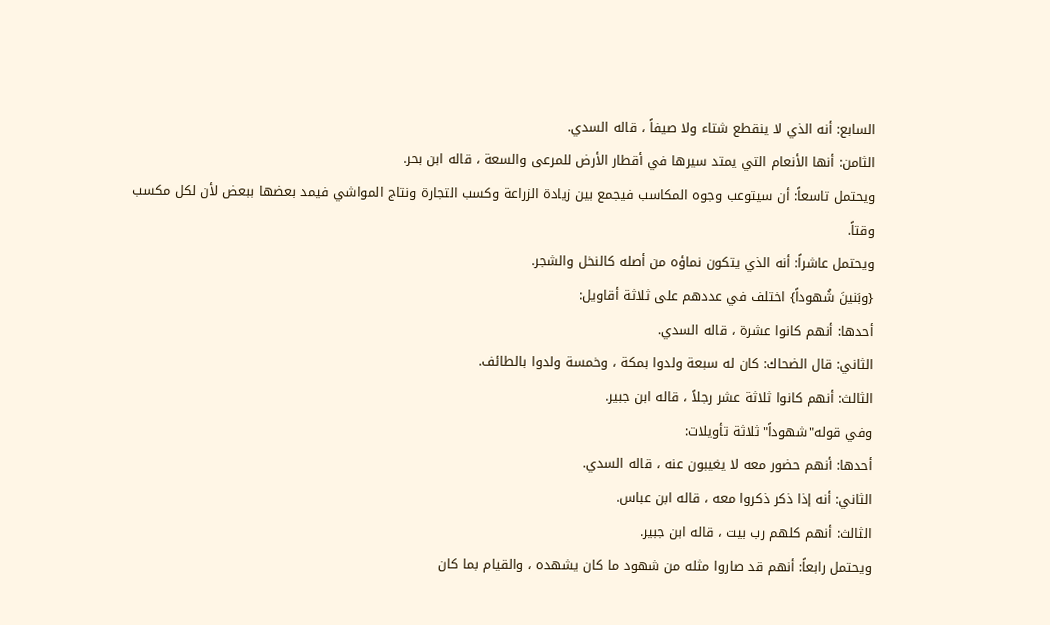السابع: أنه الذي لا ينقطع شتاء ولا صيفاً ، قاله السدي.
الثامن: أنها الأنعام التي يمتد سيرها في أقطار الأرض للمرعى والسعة ، قاله ابن بحر.
ويحتمل تاسعاً: أن سيتوعب وجوه المكاسب فيجمع بين زيادة الزراعة وكسب التجارة ونتاج المواشي فيمد بعضها ببعض لأن لكل مكسب وقتاً.
ويحتمل عاشراً: أنه الذي يتكون نماؤه من أصله كالنخل والشجر.
{وبَنينَ شُهوداً} اختلف في عددهم على ثلاثة أقاويل:
أحدها: أنهم كانوا عشرة ، قاله السدي.
الثاني: قال الضحاك: كان له سبعة ولدوا بمكة ، وخمسة ولدوا بالطائف.
الثالث: أنهم كانوا ثلاثة عشر رجلاً ، قاله ابن جبير.
وفي قوله"شهوداً"ثلاثة تأويلات:
أحدها: أنهم حضور معه لا يغيبون عنه ، قاله السدي.
الثاني: أنه إذا ذكر ذكروا معه ، قاله ابن عباس.
الثالث: أنهم كلهم رب بيت ، قاله ابن جبير.
ويحتمل رابعاً: أنهم قد صاروا مثله من شهود ما كان يشهده ، والقيام بما كان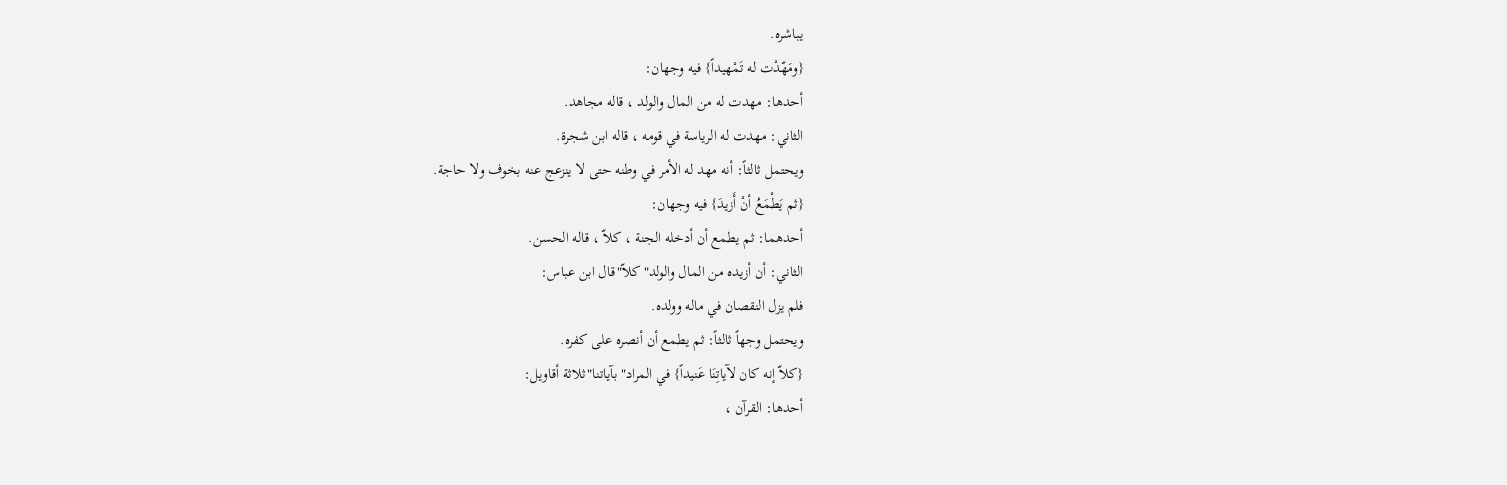يباشره.
{ومَهّدْت له تَمْهيداً} فيه وجهان:
أحدها: مهدت له من المال والولد ، قاله مجاهد.
الثاني: مهدت له الرياسة في قومه ، قاله ابن شجرة.
ويحتمل ثالثاً: أنه مهد له الأمر في وطنه حتى لا ينزعج عنه بخوف ولا حاجة.
{ثم يَطْمَعُ أنْ أَزيدَ} فيه وجهان:
أحدهما: ثم يطمع أن أدخله الجنة ، كلاّ ، قاله الحسن.
الثاني: أن أزيده من المال والولد"كلاّ"قال ابن عباس:
فلم يزل النقصان في ماله وولده.
ويحتمل وجهاً ثالثاً: ثم يطمع أن أنصره على كفره.
{كلاّ إنه كان لآياتِنَا عَنيداً} في المراد"بآياتنا"ثلاثة أقاويل:
أحدها: القرآن ،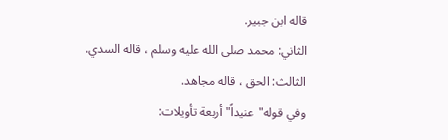قاله ابن جبير.
الثاني: محمد صلى الله عليه وسلم ، قاله السدي.
الثالث: الحق ، قاله مجاهد.
وفي قوله"عنيداً"أربعة تأويلات: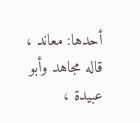أحدها: معاند ، قاله مجاهد وأبو عبيدة ،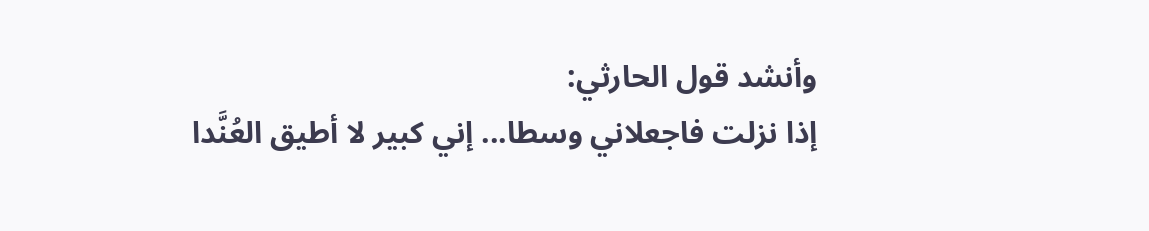وأنشد قول الحارثي:
إذا نزلت فاجعلاني وسطا... إني كبير لا أطيق العُنَّدا